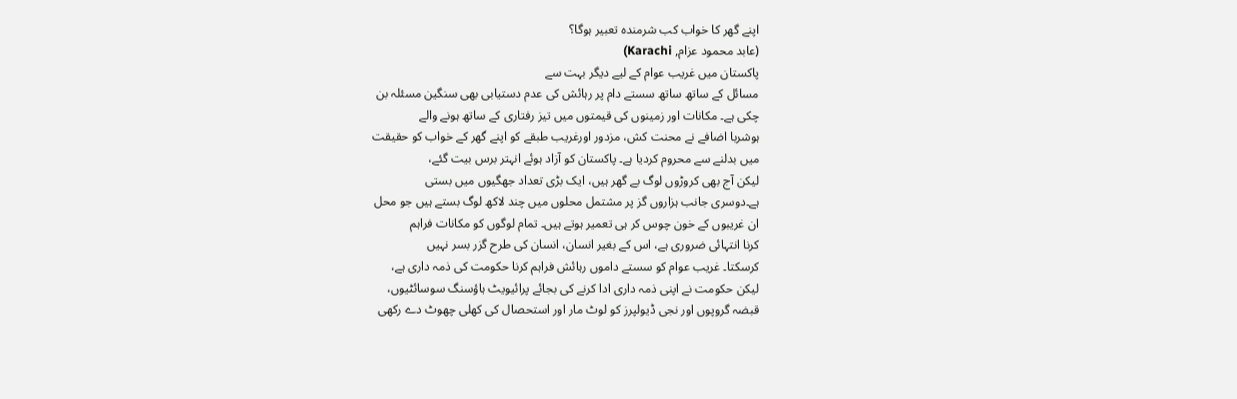اپنے گھر کا خواب کب شرمندہ تعبیر ہوگا؟
(عابد محمود عزام, Karachi)
پاکستان میں غریب عوام کے لیے دیگر بہت سے
مسائل کے ساتھ ساتھ سستے دام پر رہائش کی عدم دستیابی بھی سنگین مسئلہ بن
چکی ہے۔ مکانات اور زمینوں کی قیمتوں میں تیز رفتاری کے ساتھ ہونے والے
ہوشربا اضافے نے محنت کش، مزدور اورغریب طبقے کو اپنے گھر کے خواب کو حقیقت
میں بدلنے سے محروم کردیا ہے۔ پاکستان کو آزاد ہوئے انہتر برس بیت گئے،
لیکن آج بھی کروڑوں لوگ بے گھر ہیں، ایک بڑی تعداد جھگیوں میں بستی
ہے۔دوسری جانب ہزاروں گز پر مشتمل محلوں میں چند لاکھ لوگ بستے ہیں جو محل
ان غریبوں کے خون چوس کر ہی تعمیر ہوتے ہیں۔ تمام لوگوں کو مکانات فراہم
کرنا انتہائی ضروری ہے، اس کے بغیر انسان، انسان کی طرح گزر بسر نہیں
کرسکتا۔ غریب عوام کو سستے داموں رہائش فراہم کرنا حکومت کی ذمہ داری ہے،
لیکن حکومت نے اپنی ذمہ داری ادا کرنے کی بجائے پرائیویٹ ہاؤسنگ سوسائٹیوں،
قبضہ گروپوں اور نجی ڈیولپرز کو لوٹ مار اور استحصال کی کھلی چھوٹ دے رکھی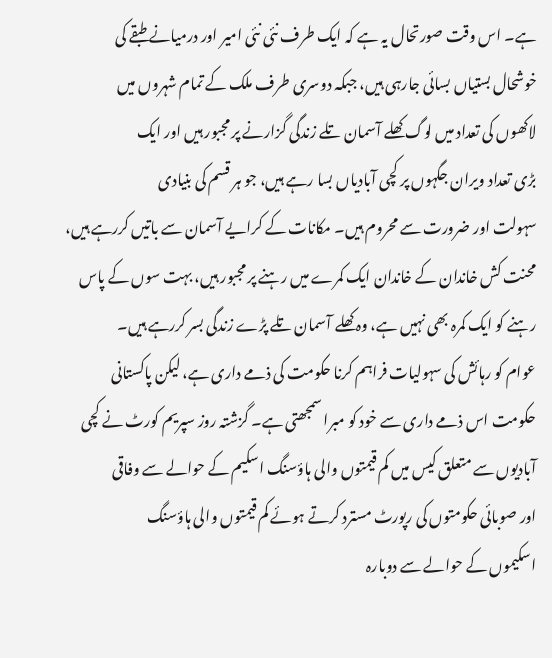ہے۔ اس وقت صورتحال یہ ہے کہ ایک طرف نئی نئی امیر اور درمیانے طبقے کی
خوشحال بستیاں بسائی جارہی ہیں، جبکہ دوسری طرف ملک کے تمام شہروں میں
لاکھوں کی تعداد میں لوگ کھلے آسمان تلے زندگی گزارنے پر مجبور ہیں اور ایک
بڑی تعداد ویران جگہوں پر کچی آبادیاں بسا رہے ہیں، جو ہر قسم کی بنیادی
سہولت اور ضرورت سے محروم ہیں۔ مکانات کے کرایے آسمان سے باتیں کررہے ہیں،
محنت کش خاندان کے خاندان ایک کمرے میں رہنے پر مجبور ہیں، بہت سوں کے پاس
رہنے کو ایک کمرہ بھی نہیں ہے، وہ کھلے آسمان تلے پڑے زندگی بسر کررہے ہیں۔
عوام کو رہائش کی سہولیات فراہم کرنا حکومت کی ذمے داری ہے، لیکن پاکستانی
حکومت اس ذمے داری سے خود کو مبرا سمجھتی ہے۔ گزشتہ روز سپریم کورٹ نے کچی
آبادیوں سے متعلق کیس میں کم قیمتوں والی ہاؤسنگ اسکیم کے حوالے سے وفاقی
اور صوبائی حکومتوں کی رپورٹ مسترد کرتے ہوئے کم قیمتوں والی ہاؤسنگ
اسکیموں کے حوالے سے دوبارہ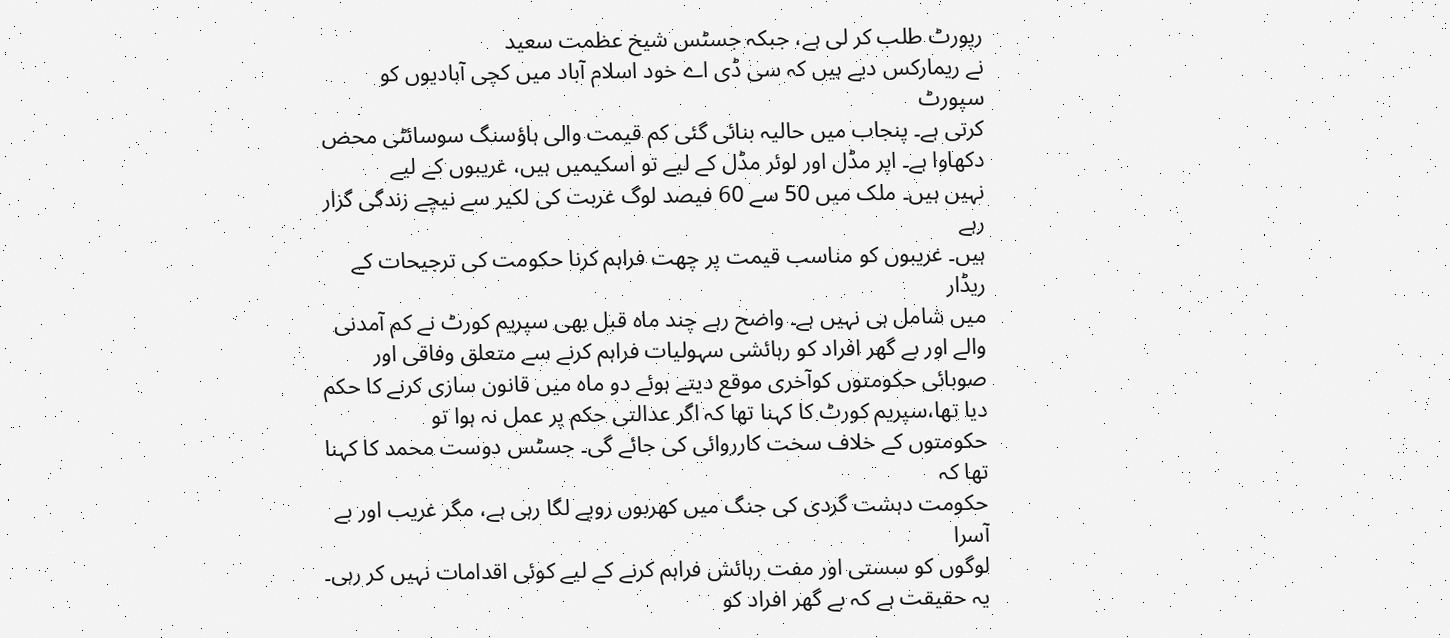رپورٹ طلب کر لی ہے، جبکہ جسٹس شیخ عظمت سعید
نے ریمارکس دیے ہیں کہ سی ڈی اے خود اسلام آباد میں کچی آبادیوں کو سپورٹ
کرتی ہے۔ پنجاب میں حالیہ بنائی گئی کم قیمت والی ہاؤسنگ سوسائٹی محض
دکھاوا ہے۔ اپر مڈل اور لوئر مڈل کے لیے تو اسکیمیں ہیں، غریبوں کے لیے
نہیں ہیں۔ ملک میں 50 سے 60 فیصد لوگ غربت کی لکیر سے نیچے زندگی گزار رہے
ہیں۔ غریبوں کو مناسب قیمت پر چھت فراہم کرنا حکومت کی ترجیحات کے ریڈار
میں شامل ہی نہیں ہے۔ واضح رہے چند ماہ قبل بھی سپریم کورٹ نے کم آمدنی
والے اور بے گھر افراد کو رہائشی سہولیات فراہم کرنے سے متعلق وفاقی اور
صوبائی حکومتوں کوآخری موقع دیتے ہوئے دو ماہ میں قانون سازی کرنے کا حکم
دیا تھا،سپریم کورٹ کا کہنا تھا کہ اگر عدالتی حکم پر عمل نہ ہوا تو
حکومتوں کے خلاف سخت کارروائی کی جائے گی۔ جسٹس دوست محمد کا کہنا تھا کہ
حکومت دہشت گردی کی جنگ میں کھربوں روپے لگا رہی ہے، مگر غریب اور بے آسرا
لوگوں کو سستی اور مفت رہائش فراہم کرنے کے لیے کوئی اقدامات نہیں کر رہی۔
یہ حقیقت ہے کہ بے گھر افراد کو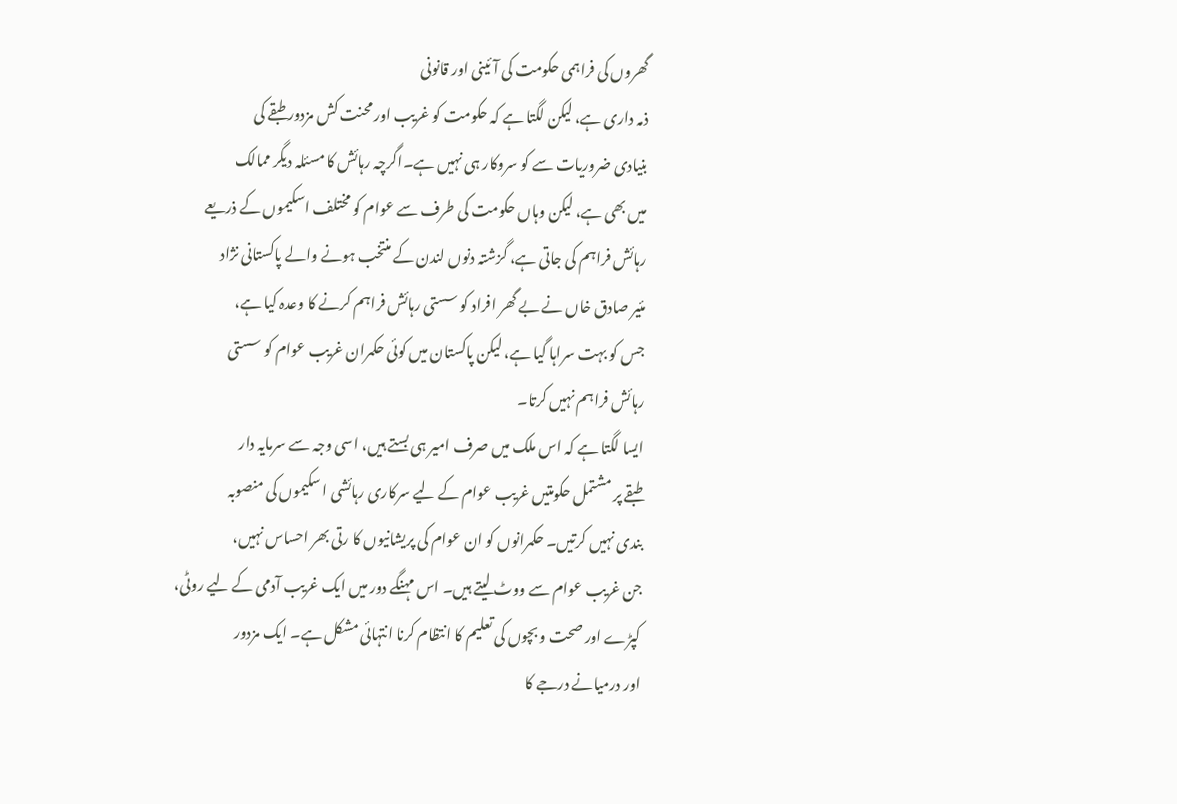گھروں کی فراہمی حکومت کی آئینی اور قانونی
ذمہ داری ہے، لیکن لگتا ہے کہ حکومت کو غریب اور محنت کش مزدور طبقے کی
بنیادی ضروریات سے کو سروکار ہی نہیں ہے۔اگرچہ رہائش کا مسئلہ دیگر ممالک
میں بھی ہے، لیکن وہاں حکومت کی طرف سے عوام کو مختلف اسکیموں کے ذریعے
رہائش فراہم کی جاتی ہے، گزشتہ دنوں لندن کے منتخب ہونے والے پاکستانی نژاد
مئیر صادق خاں نے بے گھر افراد کو سستی رہائش فراہم کرنے کا وعدہ کیا ہے،
جس کو بہت سراہا گیا ہے، لیکن پاکستان میں کوئی حکمران غریب عوام کو سستی
رہائش فراہم نہیں کرتا۔
ایسا لگتا ہے کہ اس ملک میں صرف امیر ہی بستے ہیں، اسی وجہ سے سرمایہ دار
طبقے پر مشتمل حکومتیں غریب عوام کے لیے سرکاری رہائشی ا سکیموں کی منصوبہ
بندی نہیں کرتیں۔ حکمرانوں کو ان عوام کی پریشانیوں کا رتی بھر احساس نہیں،
جن غریب عوام سے ووٹ لیتے ہیں۔ اس مہنگے دور میں ایک غریب آدمی کے لیے روٹی،
کپڑے اور صحت و بچوں کی تعلیم کا انتظام کرنا انتہائی مشکل ہے۔ ایک مزدور
اور درمیانے درجے کا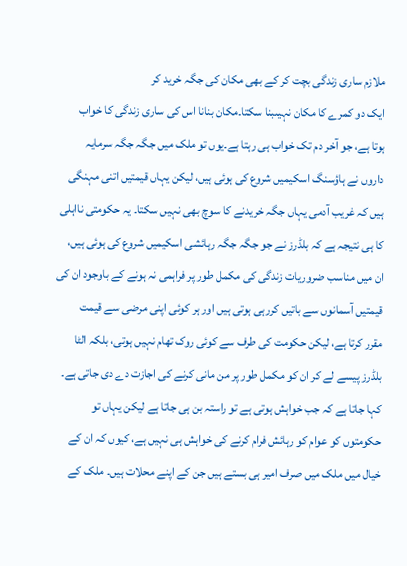ملازم ساری زندگی بچت کر کے بھی مکان کی جگہ خرید کر
ایک دو کمرے کا مکان نہیںبنا سکتا۔مکان بنانا اس کی ساری زندگی کا خواب
ہوتا ہے، جو آخر دم تک خواب ہی رہتا ہے۔یوں تو ملک میں جگہ جگہ سرمایہ
داروں نے ہاؤسنگ اسکیمیں شروع کی ہوئی ہیں، لیکن یہاں قیمتیں اتنی مہنگی
ہیں کہ غریب آدمی یہاں جگہ خریدنے کا سوچ بھی نہیں سکتا۔ یہ حکومتی نااہلی
کا ہی نتیجہ ہے کہ بلڈرز نے جو جگہ جگہ رہائشی اسکیمیں شروع کی ہوئی ہیں،
ان میں مناسب ضروریات زندگی کی مکمل طور پر فراہمی نہ ہونے کے باوجود ان کی
قیمتیں آسمانوں سے باتیں کررہی ہوتی ہیں اور ہر کوئی اپنی مرضی سے قیمت
مقرر کرتا ہے، لیکن حکومت کی طرف سے کوئی روک تھام نہیں ہوتی، بلکہ الٹا
بلڈرز پیسے لے کر ان کو مکمل طور پر من مانی کرنے کی اجازت دے دی جاتی ہے۔
کہا جاتا ہے کہ جب خواہش ہوتی ہے تو راستہ بن ہی جاتا ہے لیکن یہاں تو
حکومتوں کو عوام کو رہائش فرام کرنے کی خواہش ہی نہیں ہے، کیوں کہ ان کے
خیال میں ملک میں صرف امیر ہی بستے ہیں جن کے اپنے محلات ہیں۔ ملک کے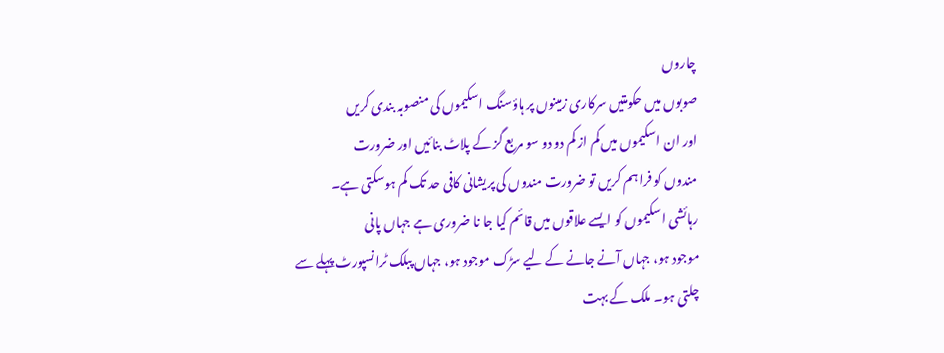چاروں
صوبوں میں حکومتیں سرکاری زمینوں پر ہاؤسنگ اسکیموں کی منصوبہ بندی کریں
اور ان اسکیموں میں کم از کم دو دو سو مربع گز کے پلاٹ بنائیں اور ضرورت
مندوں کو فراہم کریں تو ضرورت مندوں کی پریشانی کافی حد تک کم ہوسکتی ہے۔
رہائشی اسکیموں کو ایسے علاقوں میں قائم کیا جا نا ضروری ہے جہاں پانی
موجود ہو، جہاں آنے جانے کے لیے سڑک موجود ہو، جہاں پبلک ٹرانسپورٹ پہلے سے
چلتی ہو۔ ملک کے بہت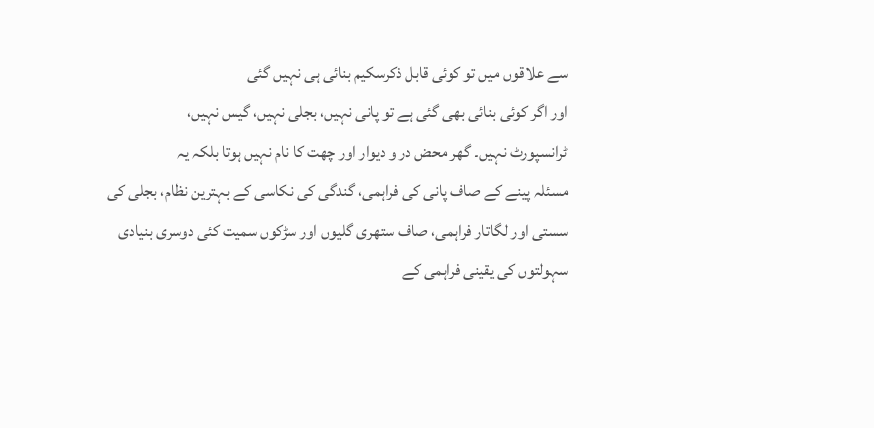سے علاقوں میں تو کوئی قابل ذکرسکیم بنائی ہی نہیں گئی
اور اگر کوئی بنائی بھی گئی ہے تو پانی نہیں، بجلی نہیں، گیس نہیں،
ٹرانسپورٹ نہیں۔ گھر محض در و دیوار اور چھت کا نام نہیں ہوتا بلکہ یہ
مسئلہ پینے کے صاف پانی کی فراہمی، گندگی کی نکاسی کے بہترین نظام، بجلی کی
سستی اور لگاتار فراہمی، صاف ستھری گلیوں اور سڑکوں سمیت کئی دوسری بنیادی
سہولتوں کی یقینی فراہمی کے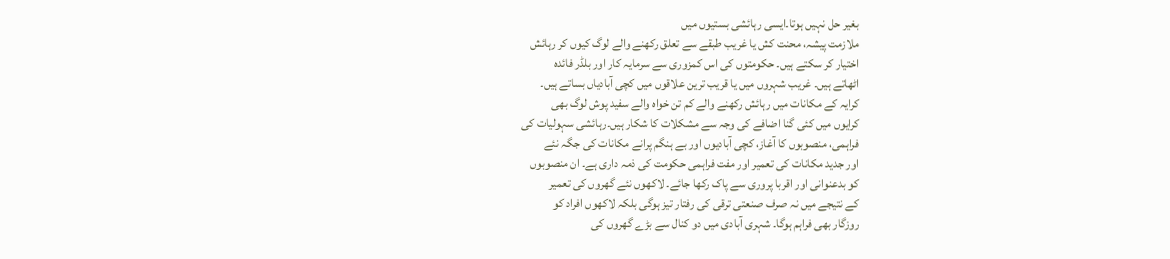بغیر حل نہیں ہوتا۔ایسی رہائشی بستیوں میں
ملازمت پیشہ، محنت کش یا غریب طبقے سے تعلق رکھنے والے لوگ کیوں کر رہائش
اختیار کر سکتے ہیں۔ حکومتوں کی اس کمزوری سے سرمایہ کار اور بلڈر فائدہ
اٹھاتے ہیں۔ غریب شہروں میں یا قریب ترین علاقوں میں کچی آبادیاں بساتے ہیں۔
کرایہ کے مکانات میں رہائش رکھنے والے کم تن خواہ والے سفید پوش لوگ بھی
کرایوں میں کئی گنا اضافے کی وجہ سے مشکلات کا شکار ہیں۔رہائشی سہولیات کی
فراہمی، منصوبوں کا آغاز، کچی آبادیوں اور بے ہنگم پرانے مکانات کی جگہ نئے
اور جدید مکانات کی تعمیر اور مفت فراہمی حکومت کی ذمہ داری ہے۔ ان منصوبوں
کو بدعنوانی اور اقربا پروری سے پاک رکھا جائے۔ لاکھوں نئے گھروں کی تعمیر
کے نتیجے میں نہ صرف صنعتی ترقی کی رفتار تیز ہوگی بلکہ لاکھوں افراد کو
روزگار بھی فراہم ہوگا۔ شہری آبادی میں دو کنال سے بڑے گھروں کی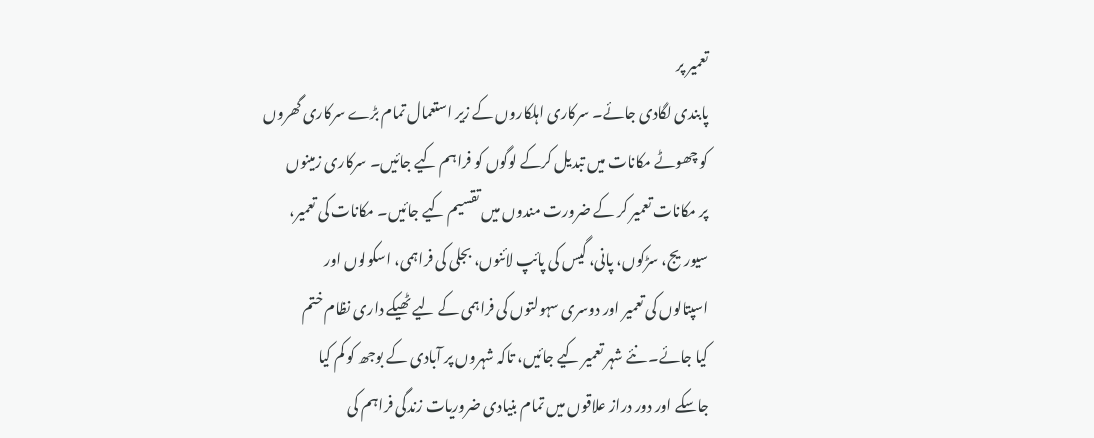تعمیر پر
پابندی لگادی جائے۔ سرکاری اہلکاروں کے زیر استعمال تمام بڑے سرکاری گھروں
کو چھوٹے مکانات میں تبدیل کرکے لوگوں کو فراہم کیے جائیں۔ سرکاری زمینوں
پر مکانات تعمیر کر کے ضرورت مندوں میں تقسیم کیے جائیں۔ مکانات کی تعمیر،
سیوریج، سڑکوں، پانی، گیس کی پائپ لائنوں، بجلی کی فراہمی، اسکولوں اور
اسپتالوں کی تعمیر اور دوسری سہولتوں کی فراہمی کے لیے ٹھیکے داری نظام ختم
کیا جائے۔ نئے شہر تعمیر کیے جائیں، تاکہ شہروں پر آبادی کے بوجھ کو کم کیا
جاسکے اور دور دراز علاقوں میں تمام بنیادی ضروریات زندگی فراہم کی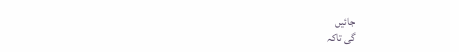جائیں
گی تاکہ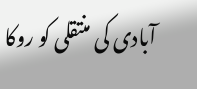آبادی کی منتقلی کو روکا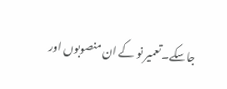جاسکے۔ تعمیر نو کے ان منصوبوں اور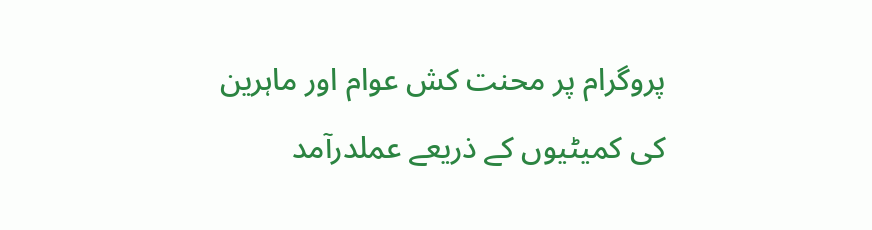پروگرام پر محنت کش عوام اور ماہرین کی کمیٹیوں کے ذریعے عملدرآمد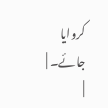کروایا
جائے۔ |
|